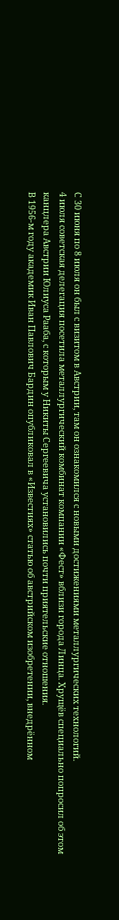С 30 июня по 8 июля он был с визитом в Австрии, там он ознакомился с новыми достижениями металлургических технологий.
4 июля советская делегация посетила металлургический комбинат компании «Фест» вблизи города Линца. Хрущёв специально попросил об этом канцлера Австрии Юлиуса Рааба, с которым у Никиты Сергеевича установились почти приятельские отношения.
В 1956-м году академик Иван Павлович Бардин опубликовал в «Известиях» статью об австрийском изобретении, внедрённом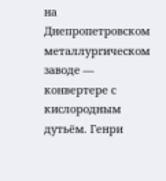на Днепропетровском металлургическом заводе — конвертере с кислородным дутьём. Генри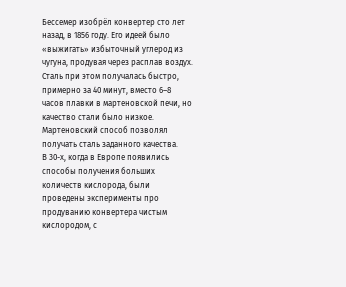Бессемер изобрёл конвертер сто лет назад, в 1856 году. Его идеей было «выжигать» избыточный углерод из чугуна, продувая через расплав воздух. Сталь при этом получалась быстро, примерно за 40 минут, вместо 6–8 часов плавки в мартеновской печи, но качество стали было низкое. Мартеновский способ позволял получать сталь заданного качества.
В 30-х, когда в Европе появились способы получения больших количеств кислорода, были проведены эксперименты про продуванию конвертера чистым кислородом, с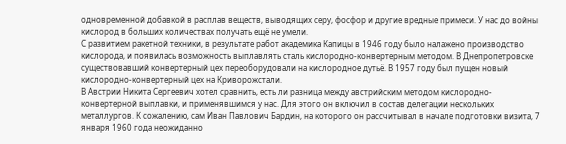одновременной добавкой в расплав веществ, выводящих серу, фосфор и другие вредные примеси. У нас до войны кислород в больших количествах получать ещё не умели.
С развитием ракетной техники, в результате работ академика Капицы в 1946 году было налажено производство кислорода, и появилась возможность выплавлять сталь кислородно-конвертерным методом. В Днепропетровске существовавший конвертерный цех переоборудовали на кислородное дутьё. В 1957 году был пущен новый кислородно-конвертерный цех на Криворожстали.
В Австрии Никита Сергеевич хотел сравнить, есть ли разница между австрийским методом кислородно-конвертерной выплавки, и применявшимся у нас. Для этого он включил в состав делегации нескольких металлургов. К сожалению, сам Иван Павлович Бардин, на которого он рассчитывал в начале подготовки визита, 7 января 1960 года неожиданно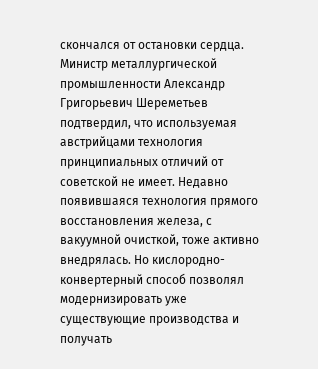скончался от остановки сердца.
Министр металлургической промышленности Александр Григорьевич Шереметьев подтвердил, что используемая австрийцами технология принципиальных отличий от советской не имеет. Недавно появившаяся технология прямого восстановления железа, с вакуумной очисткой, тоже активно внедрялась. Но кислородно-конвертерный способ позволял модернизировать уже существующие производства и получать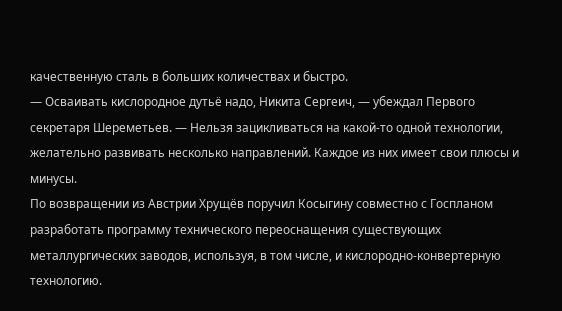качественную сталь в больших количествах и быстро.
— Осваивать кислородное дутьё надо, Никита Сергеич, — убеждал Первого секретаря Шереметьев. — Нельзя зацикливаться на какой-то одной технологии, желательно развивать несколько направлений. Каждое из них имеет свои плюсы и минусы.
По возвращении из Австрии Хрущёв поручил Косыгину совместно с Госпланом разработать программу технического переоснащения существующих металлургических заводов, используя, в том числе, и кислородно-конвертерную технологию.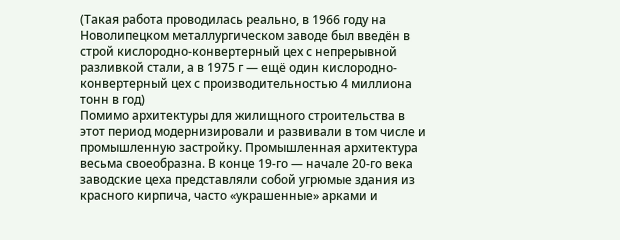(Такая работа проводилась реально, в 1966 году на Новолипецком металлургическом заводе был введён в строй кислородно-конвертерный цех с непрерывной разливкой стали, а в 1975 г — ещё один кислородно-конвертерный цех с производительностью 4 миллиона тонн в год)
Помимо архитектуры для жилищного строительства в этот период модернизировали и развивали в том числе и промышленную застройку. Промышленная архитектура весьма своеобразна. В конце 19-го — начале 20-го века заводские цеха представляли собой угрюмые здания из красного кирпича, часто «украшенные» арками и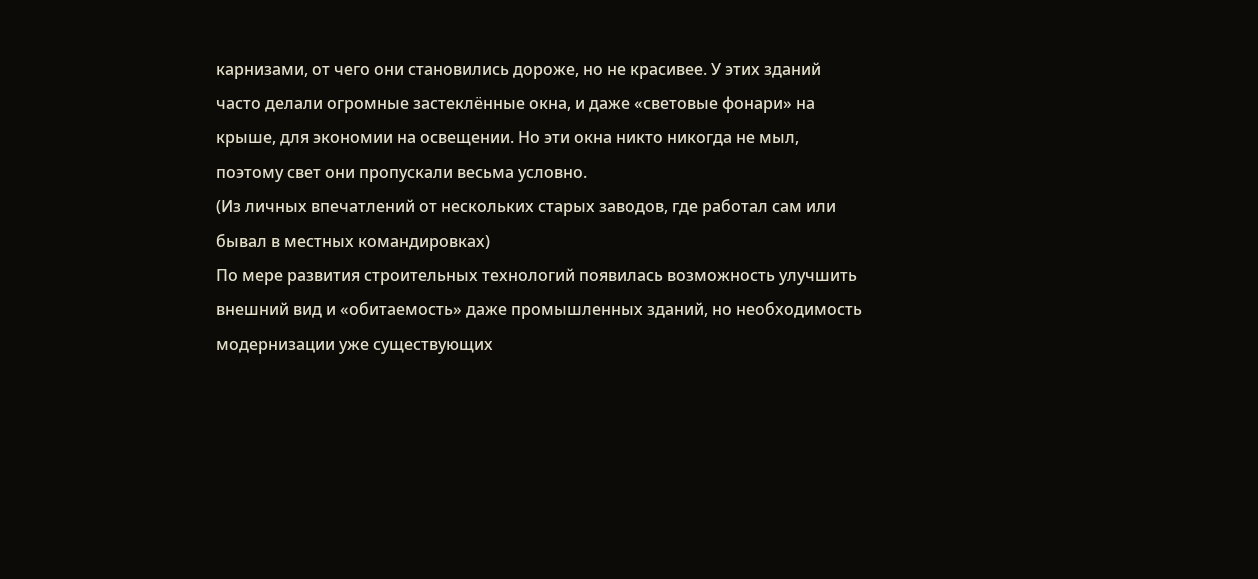карнизами, от чего они становились дороже, но не красивее. У этих зданий часто делали огромные застеклённые окна, и даже «световые фонари» на крыше, для экономии на освещении. Но эти окна никто никогда не мыл, поэтому свет они пропускали весьма условно.
(Из личных впечатлений от нескольких старых заводов, где работал сам или бывал в местных командировках)
По мере развития строительных технологий появилась возможность улучшить внешний вид и «обитаемость» даже промышленных зданий, но необходимость модернизации уже существующих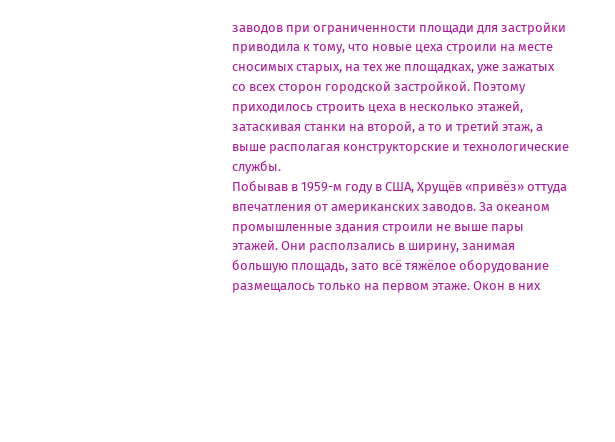заводов при ограниченности площади для застройки приводила к тому, что новые цеха строили на месте сносимых старых, на тех же площадках, уже зажатых со всех сторон городской застройкой. Поэтому приходилось строить цеха в несколько этажей, затаскивая станки на второй, а то и третий этаж, а выше располагая конструкторские и технологические службы.
Побывав в 1959-м году в США, Хрущёв «привёз» оттуда впечатления от американских заводов. За океаном промышленные здания строили не выше пары этажей. Они расползались в ширину, занимая большую площадь, зато всё тяжёлое оборудование размещалось только на первом этаже. Окон в них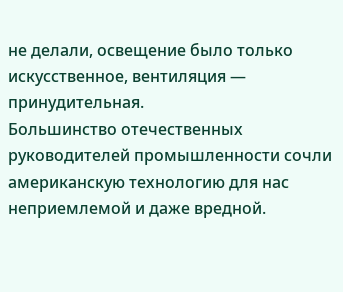не делали, освещение было только искусственное, вентиляция — принудительная.
Большинство отечественных руководителей промышленности сочли американскую технологию для нас неприемлемой и даже вредной.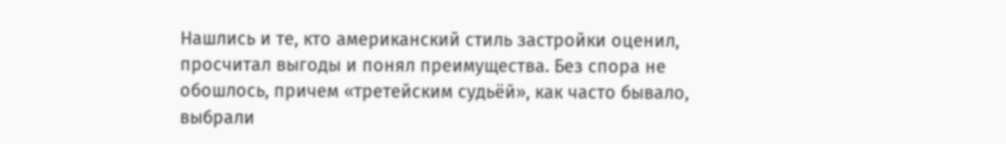Нашлись и те, кто американский стиль застройки оценил, просчитал выгоды и понял преимущества. Без спора не обошлось, причем «третейским судьёй», как часто бывало, выбрали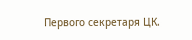Первого секретаря ЦК.